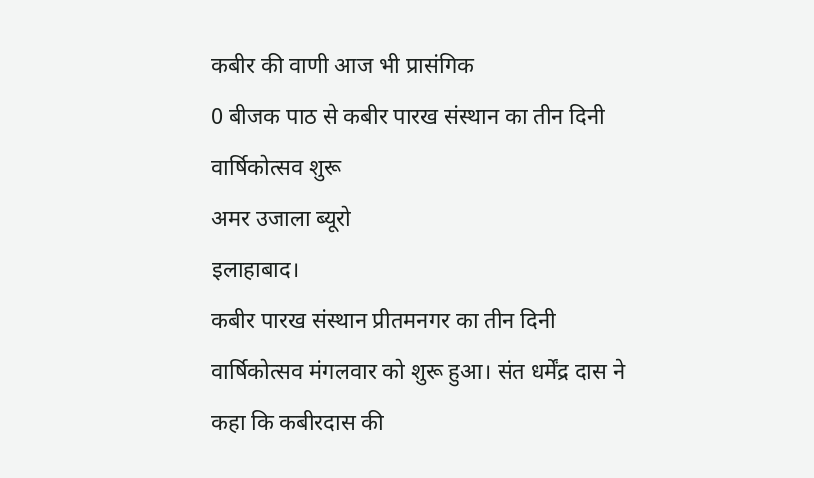कबीर की वाणी आज भी प्रासंगिक
0 बीजक पाठ से कबीर पारख संस्थान का तीन दिनी वार्षिकोत्सव शुरू
अमर उजाला ब्यूरो
इलाहाबाद।
कबीर पारख संस्थान प्रीतमनगर का तीन दिनी वार्षिकोत्सव मंगलवार को शुरू हुआ। संत धर्मेंद्र दास ने कहा कि कबीरदास की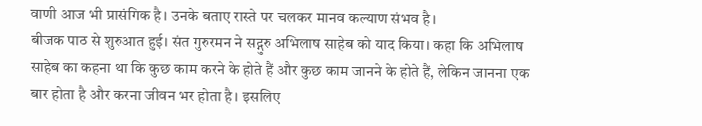वाणी आज भी प्रासंगिक है। उनके बताए रास्ते पर चलकर मानव कल्याण संभव है।
बीजक पाठ से शुरुआत हुई। संत गुरुरमन ने सद्गुरु अभिलाष साहेब को याद किया। कहा कि अभिलाष साहेब का कहना था कि कुछ काम करने के होते हैं और कुछ काम जानने के होते हैं, लेकिन जानना एक बार होता है और करना जीवन भर होता है। इसलिए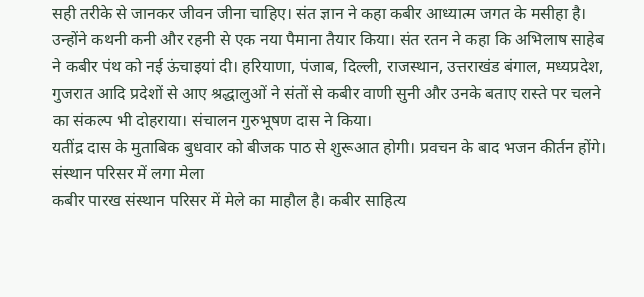सही तरीके से जानकर जीवन जीना चाहिए। संत ज्ञान ने कहा कबीर आध्यात्म जगत के मसीहा है। उन्होंने कथनी कनी और रहनी से एक नया पैमाना तैयार किया। संत रतन ने कहा कि अभिलाष साहेब ने कबीर पंथ को नई ऊंचाइयां दी। हरियाणा, पंजाब, दिल्ली, राजस्थान, उत्तराखंड बंगाल, मध्यप्रदेश, गुजरात आदि प्रदेशों से आए श्रद्धालुओं ने संतों से कबीर वाणी सुनी और उनके बताए रास्ते पर चलने का संकल्प भी दोहराया। संचालन गुरुभूषण दास ने किया।
यतींद्र दास के मुताबिक बुधवार को बीजक पाठ से शुरूआत होगी। प्रवचन के बाद भजन कीर्तन होंगे।
संस्थान परिसर में लगा मेला
कबीर पारख संस्थान परिसर में मेले का माहौल है। कबीर साहित्य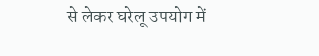से लेकर घरेलू उपयोग में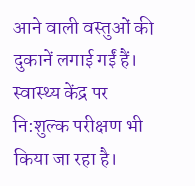आने वाली वस्तुओं की दुकानें लगाई गईं हैं। स्वास्थ्य केंद्र पर नि:शुल्क परीक्षण भी किया जा रहा है।